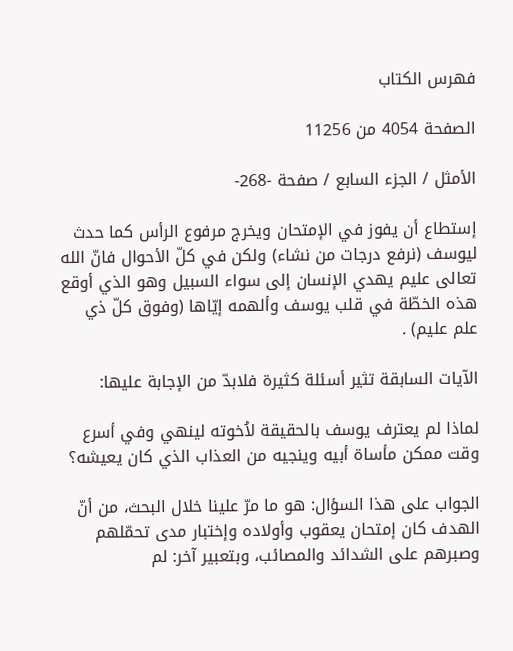فهرس الكتاب

الصفحة 4054 من 11256

الأمثل / الجزء السابع / صفحة -268-

إستطاع أن يفوز في الإمتحان ويخرج مرفوع الرأس كما حدث ليوسف (نرفع درجات من نشاء) ولكن في كلّ الأحوال فانّ الله تعالى عليم يهدي الإنسان إلى سواء السبيل وهو الذي أوقع هذه الخطّة في قلب يوسف وألهمه إيّاها (وفوق كلّ ذي علم عليم) .

الآيات السابقة تثير أسئلة كثيرة فلابدّ من الإجابة عليها:

لماذا لم يعترف يوسف بالحقيقة لاُخوته لينهي وفي أسرع وقت ممكن مأساة أبيه وينجيه من العذاب الذي كان يعيشه؟

الجواب على هذا السؤال: هو ما مرّ علينا خلال البحث، من أنّ الهدف كان إمتحان يعقوب وأولاده وإختبار مدى تحمّلهم وصبرهم على الشدائد والمصائب، وبتعبير آخر: لم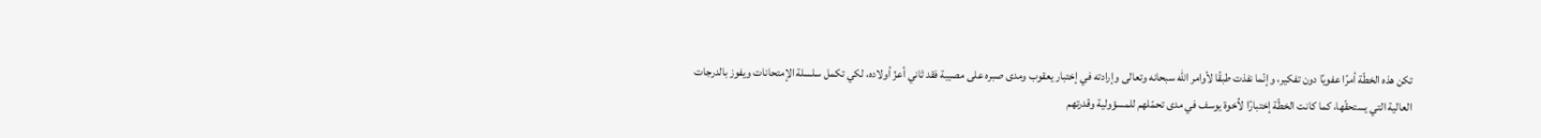تكن هذه الخطّة أمرًا عفويًا دون تفكير، وإنّما نفذت طبقًا لأوامر الله سبحانه وتعالى وإرادته في إختبار يعقوب ومدى صبره على مصيبة فقد ثاني أعزّ أولاده، لكي تكمل سلسلة الإمتحانات ويفوز بالدرجات العالية التي يستحقّها، كما كانت الخطّة إختبارًا لاُخوة يوسف في مدى تحمّلهم للمسؤولية وقدرتهم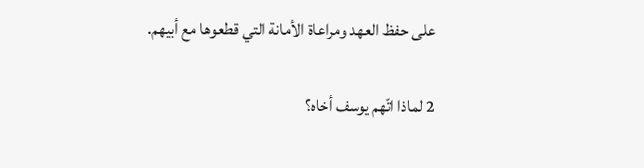على حفظ العهد ومراعاة الأمانة التي قطعوها مع أبيهم.

2 لماذا اتّهم يوسف أخاه؟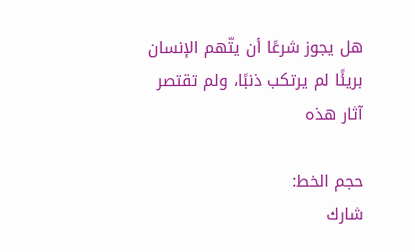هل يجوز شرعًا أن يتّهم الإنسان بريئًا لم يرتكب ذنبًا، ولم تقتصر آثار هذه

حجم الخط:
شارك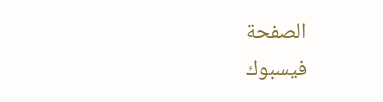الصفحة
فيسبوك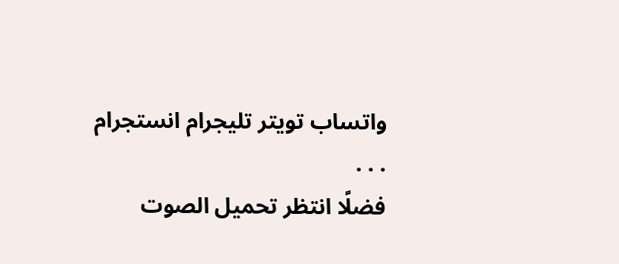واتساب تويتر تليجرام انستجرام
. . .
فضلًا انتظر تحميل الصوت